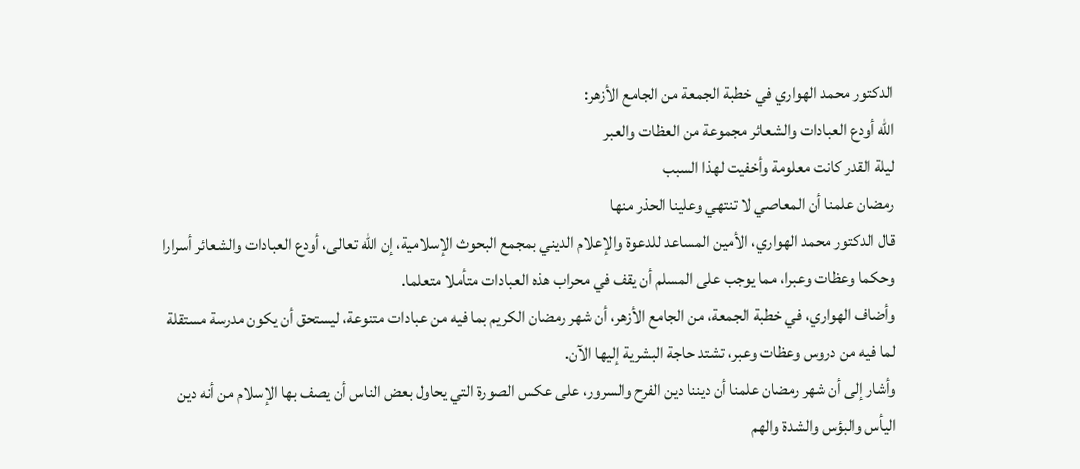الدكتور محمد الهواري في خطبة الجمعة من الجامع الأزهر:
الله أودع العبادات والشعائر مجموعة من العظات والعبر
ليلة القدر كانت معلومة وأخفيت لهذا السبب
رمضان علمنا أن المعاصي لا تنتهي وعلينا الحذر منها
قال الدكتور محمد الهواري، الأمين المساعد للدعوة والإعلام الديني بمجمع البحوث الإسلامية، إن الله تعالى، أودع العبادات والشعائر أسرارا وحكما وعظات وعبرا، مما يوجب على المسلم أن يقف في محراب هذه العبادات متأملا متعلما.
وأضاف الهواري، في خطبة الجمعة، من الجامع الأزهر، أن شهر رمضان الكريم بما فيه من عبادات متنوعة، ليستحق أن يكون مدرسة مستقلة لما فيه من دروس وعظات وعبر، تشتد حاجة البشرية إليها الآن.
وأشار إلى أن شهر رمضان علمنا أن ديننا دين الفرح والسرور، على عكس الصورة التي يحاول بعض الناس أن يصف بها الإسلام من أنه دين اليأس والبؤس والشدة والهم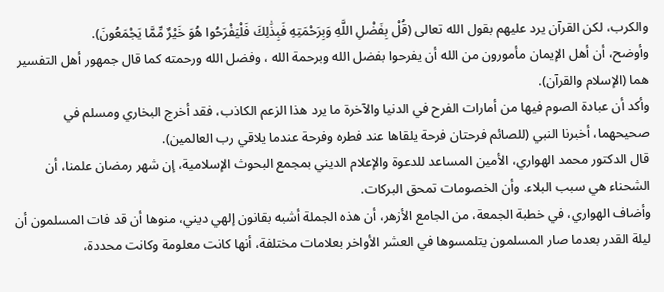والكرب، لكن القرآن يرد عليهم بقول الله تعالى (قُلْ بِفَضْلِ اللَّهِ وَبِرَحْمَتِهِ فَبِذَٰلِكَ فَلْيَفْرَحُوا هُوَ خَيْرٌ مِّمَّا يَجْمَعُونَ).
وأوضح، أن أهل الإيمان مأمورون من الله أن يفرحوا بفضل الله وبرحمة الله ، وفضل الله ورحمته كما قال جمهور أهل التفسير هما (الإسلام والقرآن).
وأكد أن عبادة الصوم فيها من أمارات الفرح في الدنيا والآخرة ما يرد هذا الزعم الكاذب، فقد أخرج البخاري ومسلم في صحيحهما، أخبرنا النبي (للصائم فرحتان فرحة يلقاها عند فطره وفرحة عندما يلاقي رب العالمين).
قال الدكتور محمد الهواري، الأمين المساعد للدعوة والإعلام الديني بمجمع البحوث الإسلامية، إن شهر رمضان علمنا، أن الشحناء هي سبب البلاء. وأن الخصومات تمحق البركات.
وأضاف الهواري، في خطبة الجمعة، من الجامع الأزهر، أن هذه الجملة أشبه بقانون إلهي ديني، منوها أن قد فات المسلمون أن ليلة القدر بعدما صار المسلمون يتلمسوها في العشر الأواخر بعلامات مختلفة، أنها كانت معلومة وكانت محددة،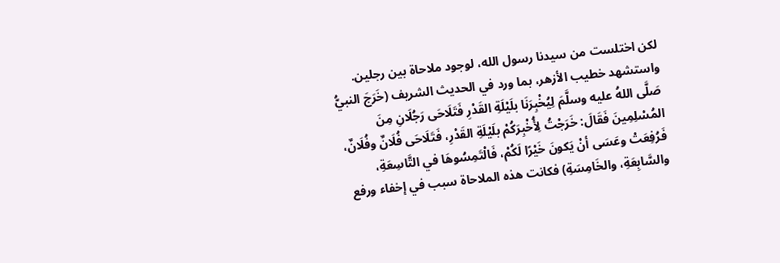لكن اختلست من سيدنا رسول الله، لوجود ملاحاة بين رجلين.
واستشهد خطيب الأزهر، بما ورد في الحديث الشريف (خَرَجَ النبيُّ صَلَّى اللهُ عليه وسلَّمَ لِيُخْبِرَنَا بلَيْلَةِ القَدْرِ فَتَلَاحَى رَجُلَانِ مِنَ المُسْلِمِينَ فَقَالَ: خَرَجْتُ لِأُخْبِرَكُمْ بلَيْلَةِ القَدْرِ، فَتَلَاحَى فُلَانٌ وفُلَانٌ، فَرُفِعَتْ وعَسَى أنْ يَكونَ خَيْرًا لَكُمْ، فَالْتَمِسُوهَا في التَّاسِعَةِ، والسَّابِعَةِ، والخَامِسَةِ) فكانت هذه الملاحاة سبب في إخفاء ورفع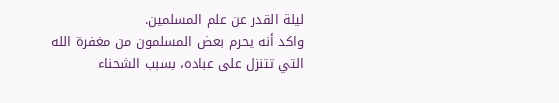ليلة القدر عن علم المسلمين.
واكد أنه يحرم بعض المسلمون من مغفرة الله التي تتنزل على عباده، بسبب الشحناء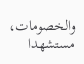والخصومات، مستشهدا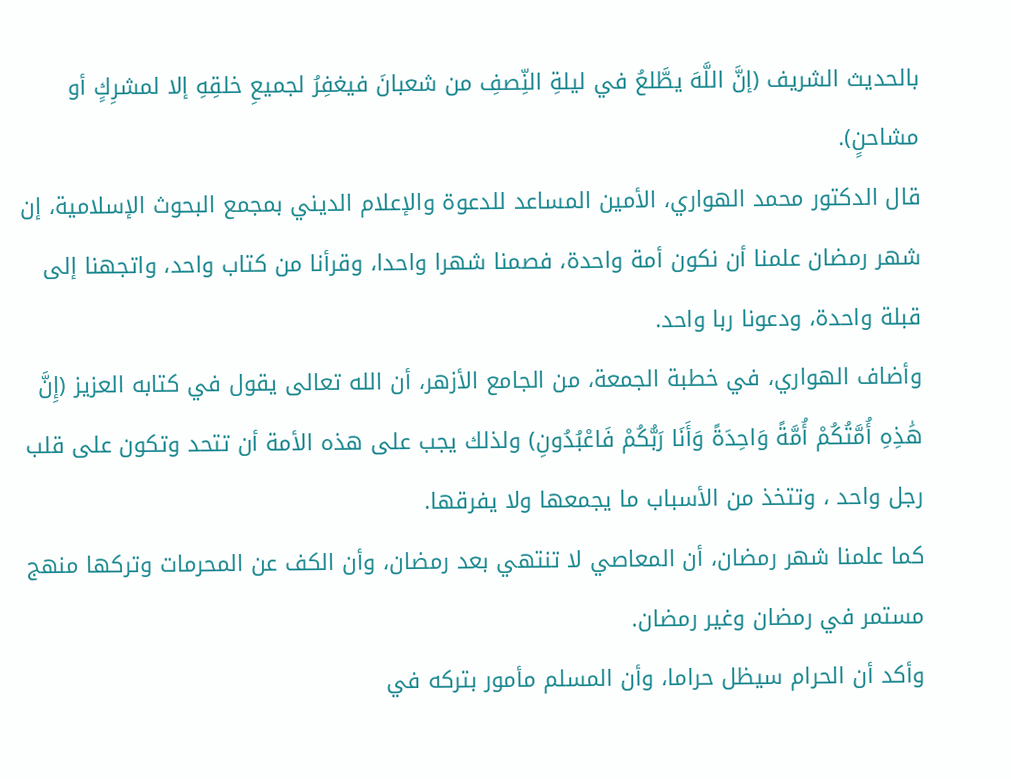بالحديث الشريف (إنَّ اللَّهَ يطَّلعُ في ليلةِ النِّصفِ من شعبانَ فيغفِرُ لجميعِ خلقِهِ إلا لمشرِكٍ أو مشاحنٍ).
قال الدكتور محمد الهواري، الأمين المساعد للدعوة والإعلام الديني بمجمع البحوث الإسلامية، إن شهر رمضان علمنا أن نكون أمة واحدة، فصمنا شهرا واحدا، وقرأنا من كتاب واحد، واتجهنا إلى قبلة واحدة، ودعونا ربا واحد.
وأضاف الهواري، في خطبة الجمعة، من الجامع الأزهر، أن الله تعالى يقول في كتابه العزيز (إِنَّ هَٰذِهِ أُمَّتُكُمْ أُمَّةً وَاحِدَةً وَأَنَا رَبُّكُمْ فَاعْبُدُونِ) ولذلك يجب على هذه الأمة أن تتحد وتكون على قلب رجل واحد ، وتتخذ من الأسباب ما يجمعها ولا يفرقها.
كما علمنا شهر رمضان، أن المعاصي لا تنتهي بعد رمضان، وأن الكف عن المحرمات وتركها منهج مستمر في رمضان وغير رمضان.
وأكد أن الحرام سيظل حراما، وأن المسلم مأمور بتركه في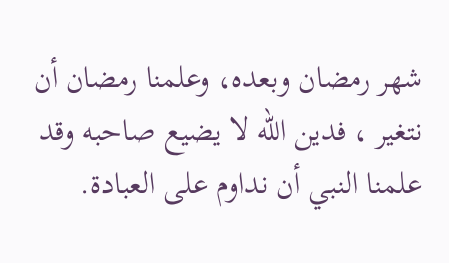شهر رمضان وبعده، وعلمنا رمضان أن نتغير ، فدين الله لا يضيع صاحبه وقد علمنا النبي أن نداوم على العبادة.